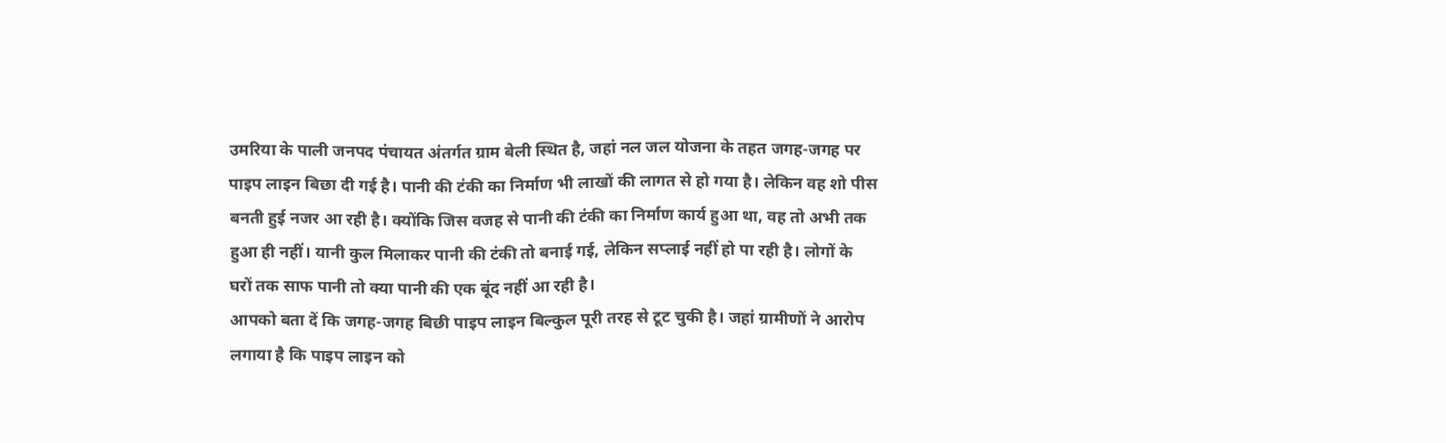उमरिया के पाली जनपद पंचायत अंतर्गत ग्राम बेली स्थित है, जहां नल जल योजना के तहत जगह-जगह पर पाइप लाइन बिछा दी गई है। पानी की टंकी का निर्माण भी लाखों की लागत से हो गया है। लेकिन वह शो पीस बनती हुई नजर आ रही है। क्योंकि जिस वजह से पानी की टंकी का निर्माण कार्य हुआ था, वह तो अभी तक हुआ ही नहीं। यानी कुल मिलाकर पानी की टंकी तो बनाई गई, लेकिन सप्लाई नहीं हो पा रही है। लोगों के घरों तक साफ पानी तो क्या पानी की एक बूंद नहीं आ रही है।
आपको बता दें कि जगह-जगह बिछी पाइप लाइन बिल्कुल पूरी तरह से टूट चुकी है। जहां ग्रामीणों ने आरोप लगाया है कि पाइप लाइन को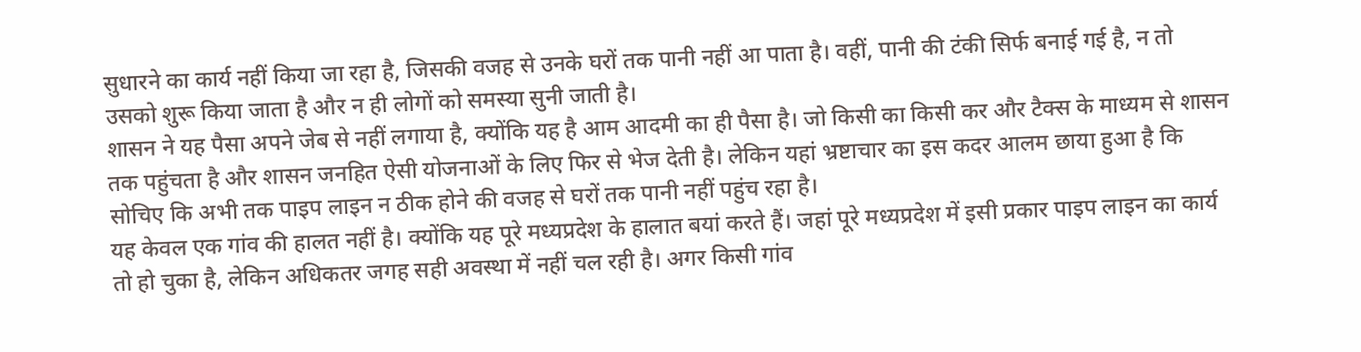सुधारने का कार्य नहीं किया जा रहा है, जिसकी वजह से उनके घरों तक पानी नहीं आ पाता है। वहीं, पानी की टंकी सिर्फ बनाई गई है, न तो उसको शुरू किया जाता है और न ही लोगों को समस्या सुनी जाती है।
शासन ने यह पैसा अपने जेब से नहीं लगाया है, क्योंकि यह है आम आदमी का ही पैसा है। जो किसी का किसी कर और टैक्स के माध्यम से शासन तक पहुंचता है और शासन जनहित ऐसी योजनाओं के लिए फिर से भेज देती है। लेकिन यहां भ्रष्टाचार का इस कदर आलम छाया हुआ है कि सोचिए कि अभी तक पाइप लाइन न ठीक होने की वजह से घरों तक पानी नहीं पहुंच रहा है।
यह केवल एक गांव की हालत नहीं है। क्योंकि यह पूरे मध्यप्रदेश के हालात बयां करते हैं। जहां पूरे मध्यप्रदेश में इसी प्रकार पाइप लाइन का कार्य तो हो चुका है, लेकिन अधिकतर जगह सही अवस्था में नहीं चल रही है। अगर किसी गांव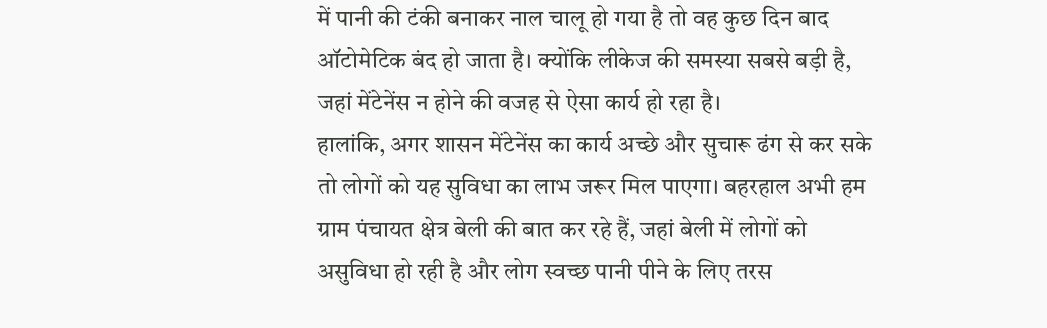में पानी की टंकी बनाकर नाल चालू हो गया है तो वह कुछ दिन बाद ऑटोमेटिक बंद हो जाता है। क्योंकि लीकेज की समस्या सबसे बड़ी है, जहां मेंटेनेंस न होने की वजह से ऐसा कार्य हो रहा है।
हालांकि, अगर शासन मेंटेनेंस का कार्य अच्छे और सुचारू ढंग से कर सके तो लोगों को यह सुविधा का लाभ जरूर मिल पाएगा। बहरहाल अभी हम ग्राम पंचायत क्षेत्र बेली की बात कर रहे हैं, जहां बेली में लोगों को असुविधा हो रही है और लोग स्वच्छ पानी पीने के लिए तरस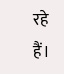रहे हैं।